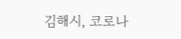김해시, 코로나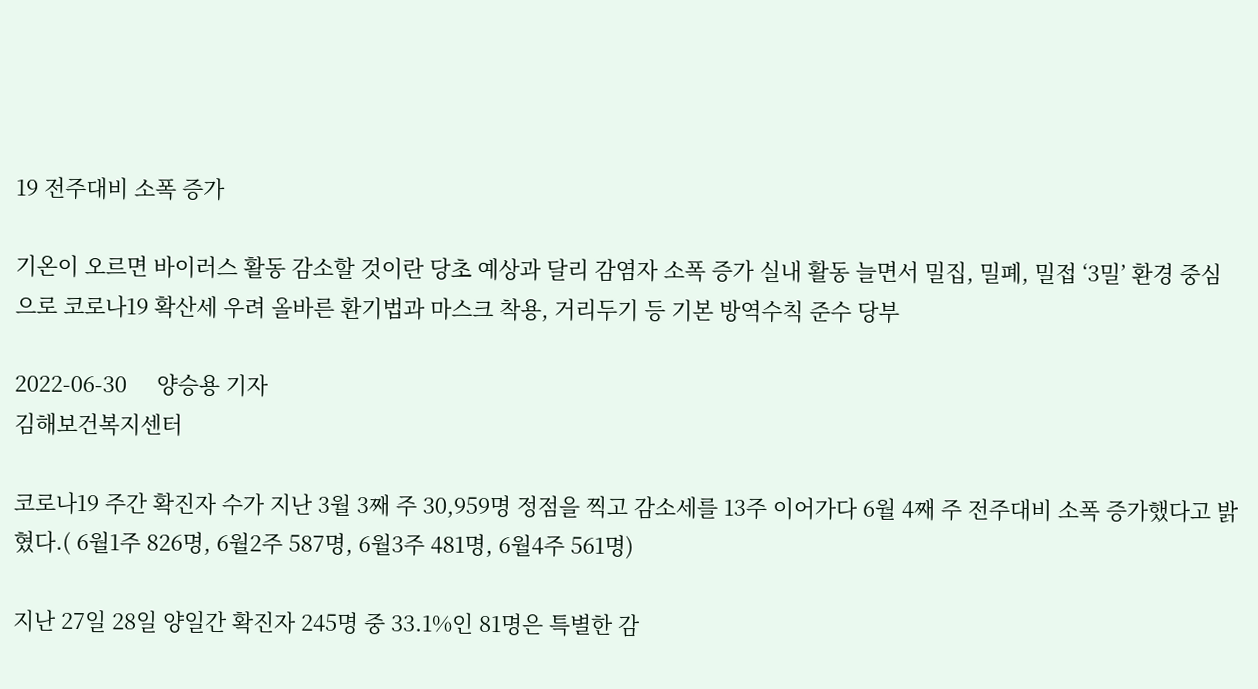19 전주대비 소폭 증가

기온이 오르면 바이러스 활동 감소할 것이란 당초 예상과 달리 감염자 소폭 증가 실내 활동 늘면서 밀집, 밀폐, 밀접 ‘3밀’ 환경 중심으로 코로나19 확산세 우려 올바른 환기법과 마스크 착용, 거리두기 등 기본 방역수칙 준수 당부

2022-06-30     양승용 기자
김해보건복지센터

코로나19 주간 확진자 수가 지난 3월 3째 주 30,959명 정점을 찍고 감소세를 13주 이어가다 6월 4째 주 전주대비 소폭 증가했다고 밝혔다.( 6월1주 826명, 6월2주 587명, 6월3주 481명, 6월4주 561명)

지난 27일 28일 양일간 확진자 245명 중 33.1%인 81명은 특별한 감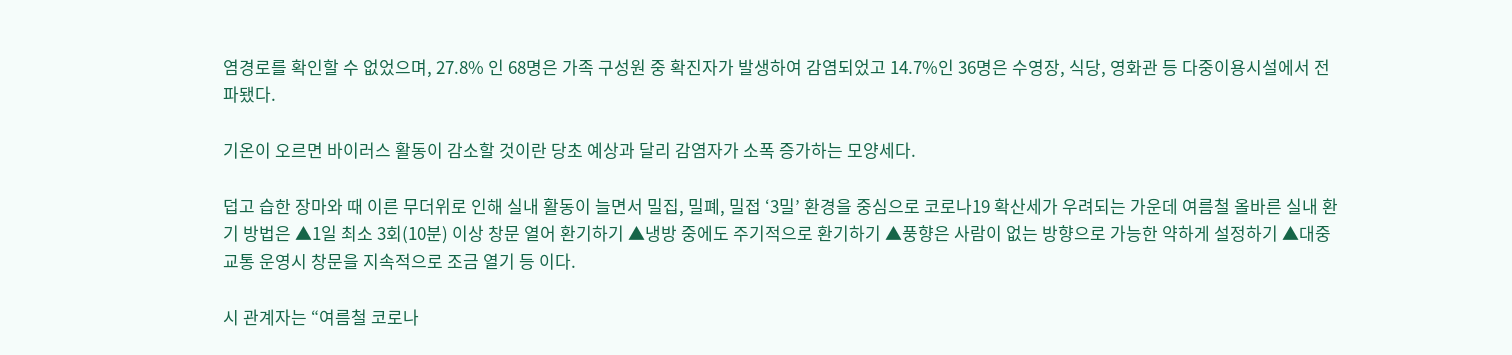염경로를 확인할 수 없었으며, 27.8% 인 68명은 가족 구성원 중 확진자가 발생하여 감염되었고 14.7%인 36명은 수영장, 식당, 영화관 등 다중이용시설에서 전파됐다.

기온이 오르면 바이러스 활동이 감소할 것이란 당초 예상과 달리 감염자가 소폭 증가하는 모양세다.

덥고 습한 장마와 때 이른 무더위로 인해 실내 활동이 늘면서 밀집, 밀폐, 밀접 ‘3밀’ 환경을 중심으로 코로나19 확산세가 우려되는 가운데 여름철 올바른 실내 환기 방법은 ▲1일 최소 3회(10분) 이상 창문 열어 환기하기 ▲냉방 중에도 주기적으로 환기하기 ▲풍향은 사람이 없는 방향으로 가능한 약하게 설정하기 ▲대중교통 운영시 창문을 지속적으로 조금 열기 등 이다.

시 관계자는 “여름철 코로나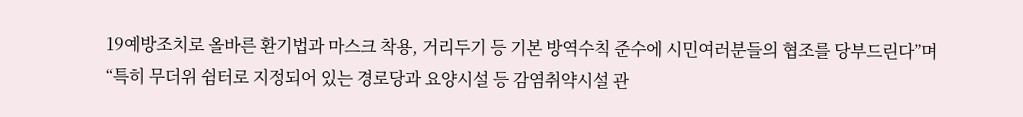19예방조치로 올바른 환기법과 마스크 착용, 거리두기 등 기본 방역수칙 준수에 시민여러분들의 협조를 당부드린다”며 “특히 무더위 쉼터로 지정되어 있는 경로당과 요양시설 등 감염취약시설 관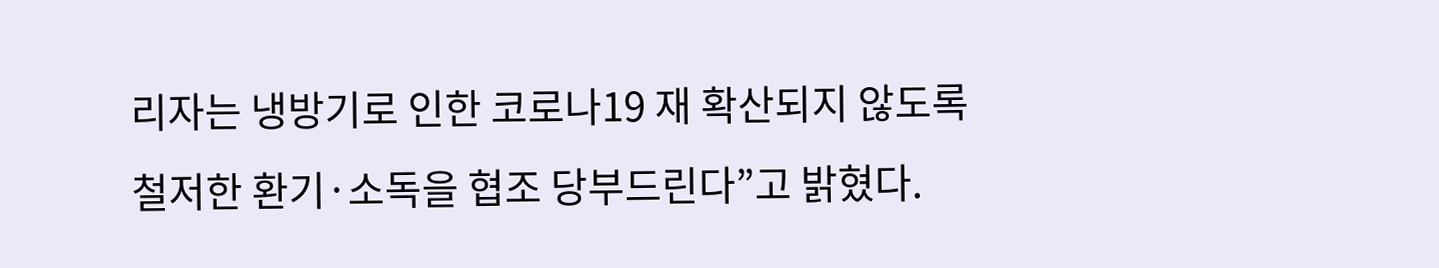리자는 냉방기로 인한 코로나19 재 확산되지 않도록 철저한 환기·소독을 협조 당부드린다”고 밝혔다.